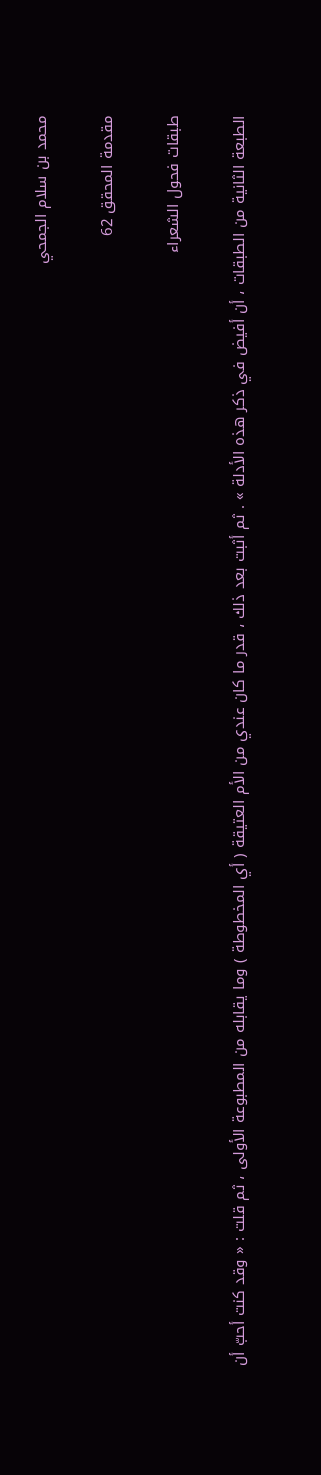محمد بن سلام الجمحي

مقدمة المحقق 62

طبقات فحول الشعراء

الطبعة الثانية من الطبقات ، أن أفيض في ذكر هذه الأدلة » . ثم أثبت بعد ذلك ، قدر ما كان عندي من الأم العتيقة ( أي المخطوطة ) وما يقابله من المطبوعة الأولى ، ثم قلت : « وقد كنت أحبّ أن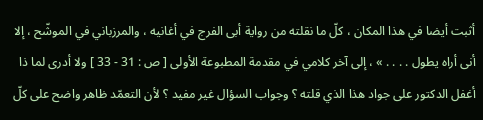أثبت أيضا في هذا المكان ، كلّ ما نقلته من رواية أبى الفرج في أغانيه ، والمرزباني في الموشّح ، إلا أنى أراه يطول . . . . » ، إلى آخر كلامي في مقدمة المطبوعة الأولى [ ص : 31 - 33 ] ولا أدرى لما ذا أغفل الدكتور على جواد هذا الذي قلته ؟ وجواب السؤال غير مفيد ؟ لأن التعمّد ظاهر واضح على كلّ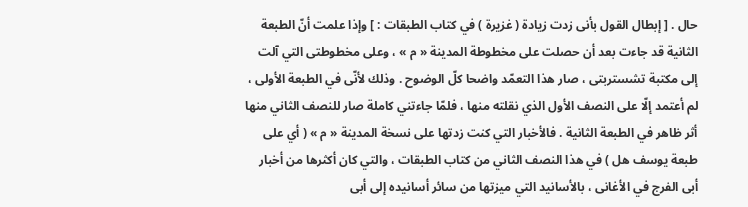حال . [ إبطال القول بأنى زدت زيادة ( غزيرة ) في كتاب الطبقات : ] وإذا علمت أنّ الطبعة الثانية قد جاءت بعد أن حصلت على مخطوطة المدينة « م » ، وعلى مخطوطتى التي آلت إلى مكتبة تشستربتى ، صار هذا التعمّد واضحا كلّ الوضوح . وذلك لأنّى في الطبعة الأولى ، لم أعتمد إلّا على النصف الأول الذي نقلته منها ، فلمّا جاءتني كاملة صار للنصف الثاني منها أثر ظاهر في الطبعة الثانية . فالأخبار التي كنت زدتها على نسخة المدينة « م » ( أي على طبعة يوسف هل ) في هذا النصف الثاني من كتاب الطبقات ، والتي كان أكثرها من أخبار أبى الفرج في الأغانى ، بالأسانيد التي ميزتها من سائر أسانيده إلى أبى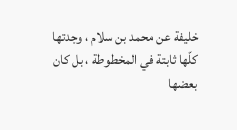خليفة عن محمد بن سلام ، وجدتها كلّها ثابتة في المخطوطة ، بل كان بعضها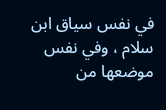في نفس سياق ابن سلام ، وفي نفس موضعها من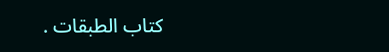كتاب الطبقات .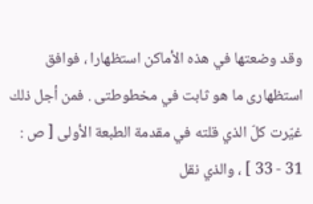وقد وضعتها في هذه الأماكن استظهارا ، فوافق استظهارى ما هو ثابت في مخطوطتى . فمن أجل ذلك غيّرت كلّ الذي قلته في مقدمة الطبعة الأولى [ ص : 31 - 33 ] ، والذي نقل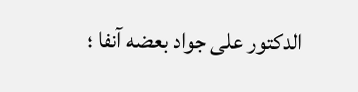الدكتور على جواد بعضه آنفا ؛